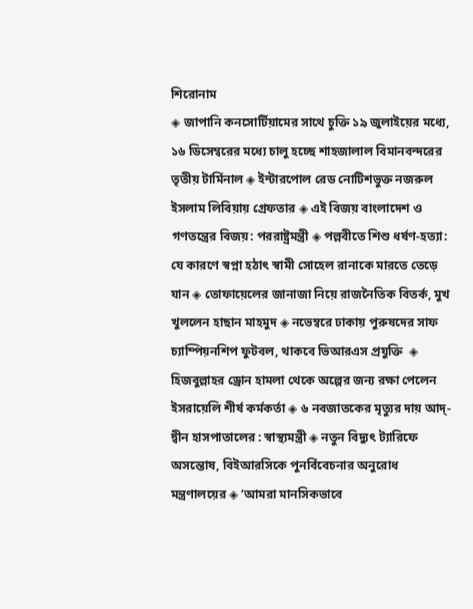শিরোনাম
◈ জাপানি কনসোর্টিয়ামের সাথে চুক্তি ১৯ জুলাইয়ের মধ্যে, ১৬ ডিসেম্বরের মধ্যে চালু হচ্ছে শাহজালাল বিমানবন্দরের তৃতীয় টার্মিনাল ◈ ইন্টারপোল রেড নোটিশভুক্ত নজরুল ইসলাম লিবিয়ায় গ্রেফতার ◈ এই বিজয় বাংলাদেশ ও গণতন্ত্রের বিজয়: পররাষ্ট্রমন্ত্রী ◈ পল্লবীতে শিশু ধর্ষণ-হত্যা: যে কারণে স্বপ্না হঠাৎ স্বামী সোহেল রানাকে মারতে তেড়ে যান ◈ তোফায়েলের জানাজা নিয়ে রাজনৈতিক বিতর্ক, মুখ খুললেন হাছান মাহমুদ ◈ ন‌ভেম্ব‌রে ঢাকায় পুরুষ‌দের সাফ চ্যাম্পিয়নশিপ ফুটবল, থাক‌বে‌ ভিআরএস প্রযু‌ক্তি  ◈ হিজবুল্লাহর ড্রোন হামলা থেকে অল্পের জন্য রক্ষা পেলেন ইসরায়েলি শীর্ষ কর্মকর্তা ◈ ৬ নবজাতকের মৃত্যুর দায় আদ্-দ্বীন হাসপাতালের : স্বাস্থ্যমন্ত্রী ◈ নতুন বিদ্যুৎ ট্যারিফে অসন্তোষ, বিইআরসিকে পুনর্বিবেচনার অনুরোধ মন্ত্রণালয়ের ◈ ‘আমরা মানসিকভাবে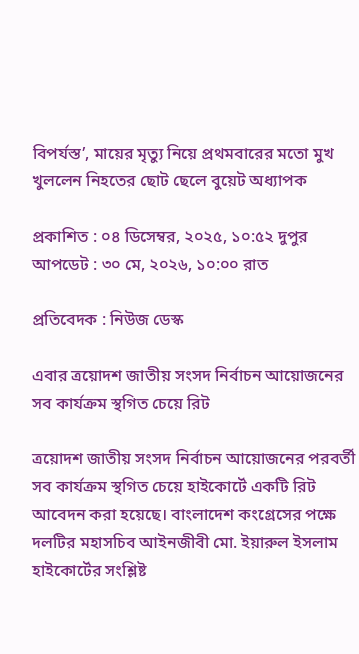বিপর্যস্ত’, মায়ের মৃত্যু নিয়ে প্রথমবারের মতো মুখ খুললেন নিহতের ছোট ছেলে বুয়েট অধ্যাপক

প্রকাশিত : ০৪ ডিসেম্বর, ২০২৫, ১০:৫২ দুপুর
আপডেট : ৩০ মে, ২০২৬, ১০:০০ রাত

প্রতিবেদক : নিউজ ডেস্ক

এবার ত্রয়োদশ জাতীয় সংসদ নির্বাচন আয়োজনের সব কার্যক্রম স্থগিত চেয়ে রিট

ত্রয়োদশ জাতীয় সংসদ নির্বাচন আয়োজনের পরবর্তী সব কার্যক্রম স্থগিত চেয়ে হাইকোর্টে একটি রিট আবেদন করা হয়েছে। বাংলাদেশ কংগ্রেসের পক্ষে দলটির মহাসচিব আইনজীবী মো. ইয়ারুল ইসলাম হাইকোর্টের সংশ্লিষ্ট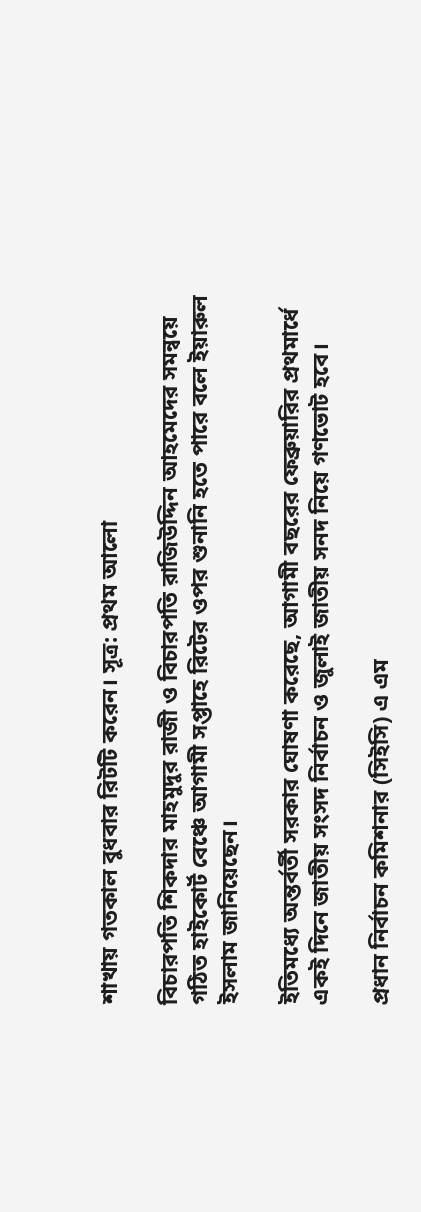শাখায় গতকাল বুধবার রিটটি করেন। সূত্র: প্রথম আলো

বিচারপতি শিকদার মাহমুদুর রাজী ও বিচারপতি রাজিউদ্দিন আহমেদের সমন্বয়ে গঠিত হাইকোর্ট বেঞ্চে আগামী সপ্তাহে রিটের ওপর শুনানি হতে পারে বলে ইয়ারুল ইসলাম জানিয়েছেন।

ইতিমধ্যে অন্তর্বর্তী সরকার ঘোষণা করেছে, আগামী বছরের ফেব্রুয়ারির প্রথমার্ধে একই দিনে জাতীয় সংসদ নির্বাচন ও জুলাই জাতীয় সনদ নিয়ে গণভোট হবে।

প্রধান নির্বাচন কমিশনার (সিইসি) এ এম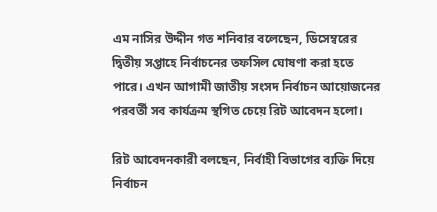এম নাসির উদ্দীন গত শনিবার বলেছেন, ডিসেম্বরের দ্বিতীয় সপ্তাহে নির্বাচনের তফসিল ঘোষণা করা হতে পারে। এখন আগামী জাতীয় সংসদ নির্বাচন আয়োজনের পরবর্তী সব কার্যক্রম স্থগিত চেয়ে রিট আবেদন হলো।

রিট আবেদনকারী বলছেন, নির্বাহী বিভাগের ব্যক্তি দিয়ে নির্বাচন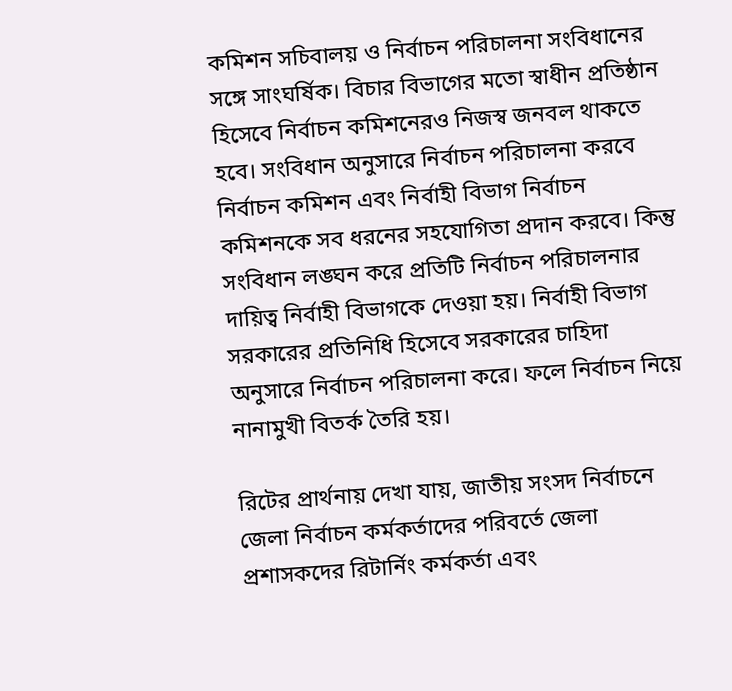কমিশন সচিবালয় ও নির্বাচন পরিচালনা সংবিধানের সঙ্গে সাংঘর্ষিক। বিচার বিভাগের মতো স্বাধীন প্রতিষ্ঠান হিসেবে নির্বাচন কমিশনেরও নিজস্ব জনবল থাকতে হবে। সংবিধান অনুসারে নির্বাচন পরিচালনা করবে নির্বাচন কমিশন এবং নির্বাহী বিভাগ নির্বাচন কমিশনকে সব ধরনের সহযোগিতা প্রদান করবে। কিন্তু সংবিধান লঙ্ঘন করে প্রতিটি নির্বাচন পরিচালনার দায়িত্ব নির্বাহী বিভাগকে দেওয়া হয়। নির্বাহী বিভাগ সরকারের প্রতিনিধি হিসেবে সরকারের চাহিদা অনুসারে নির্বাচন পরিচালনা করে। ফলে নির্বাচন নিয়ে নানামুখী বিতর্ক তৈরি হয়।

রিটের প্রার্থনায় দেখা যায়, জাতীয় সংসদ নির্বাচনে জেলা নির্বাচন কর্মকর্তাদের পরিবর্তে জেলা প্রশাসকদের রিটার্নিং কর্মকর্তা এবং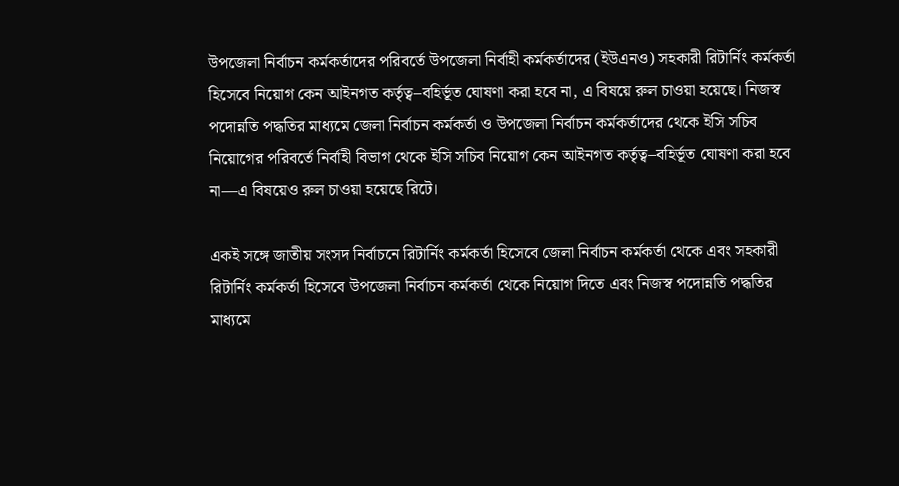উপজেলা নির্বাচন কর্মকর্তাদের পরিবর্তে উপজেলা নির্বাহী কর্মকর্তাদের (ইউএনও) সহকারী রিটার্নিং কর্মকর্তা হিসেবে নিয়োগ কেন আইনগত কর্তৃত্ব–বহির্ভূত ঘোষণা করা হবে না, এ বিষয়ে রুল চাওয়া হয়েছে। নিজস্ব পদোন্নতি পদ্ধতির মাধ্যমে জেলা নির্বাচন কর্মকর্তা ও উপজেলা নির্বাচন কর্মকর্তাদের থেকে ইসি সচিব নিয়োগের পরিবর্তে নির্বাহী বিভাগ থেকে ইসি সচিব নিয়োগ কেন আইনগত কর্তৃত্ব–বহির্ভূত ঘোষণা করা হবে না—এ বিষয়েও রুল চাওয়া হয়েছে রিটে।

একই সঙ্গে জাতীয় সংসদ নির্বাচনে রিটার্নিং কর্মকর্তা হিসেবে জেলা নির্বাচন কর্মকর্তা থেকে এবং সহকারী রিটার্নিং কর্মকর্তা হিসেবে উপজেলা নির্বাচন কর্মকর্তা থেকে নিয়োগ দিতে এবং নিজস্ব পদোন্নতি পদ্ধতির মাধ্যমে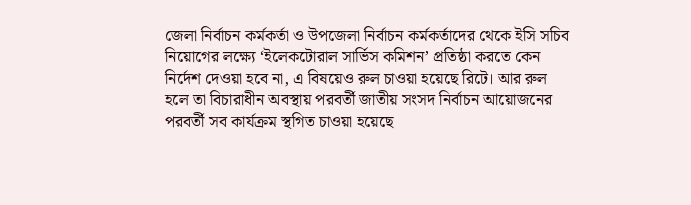জেলা নির্বাচন কর্মকর্তা ও উপজেলা নির্বাচন কর্মকর্তাদের থেকে ইসি সচিব নিয়োগের লক্ষ্যে ‘ইলেকটোরাল সার্ভিস কমিশন’ প্রতিষ্ঠা করতে কেন নির্দেশ দেওয়া হবে না, এ বিষয়েও রুল চাওয়া হয়েছে রিটে। আর রুল হলে তা বিচারাধীন অবস্থায় পরবর্তী জাতীয় সংসদ নির্বাচন আয়োজনের পরবর্তী সব কার্যক্রম স্থগিত চাওয়া হয়েছে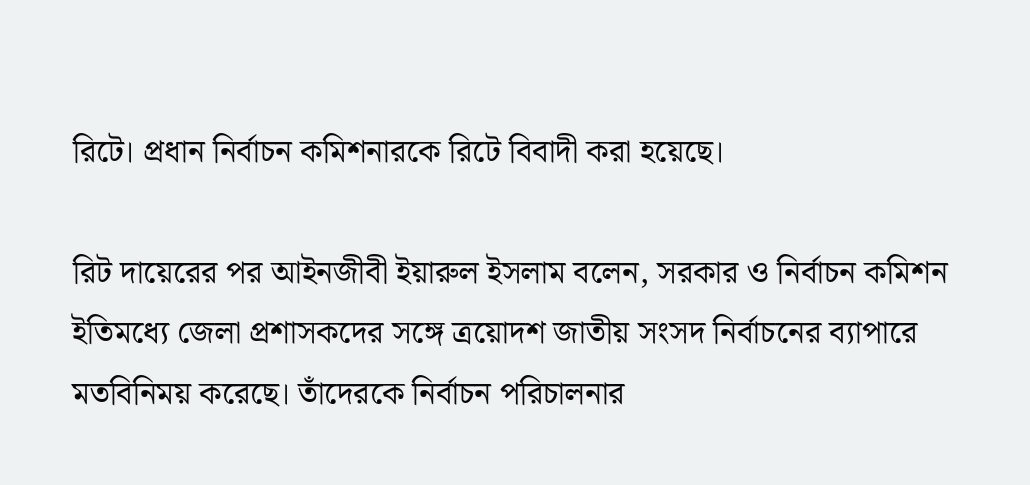রিটে। প্রধান নির্বাচন কমিশনারকে রিটে বিবাদী করা হয়েছে।

রিট দায়েরের পর আইনজীবী ইয়ারুল ইসলাম বলেন, সরকার ও নির্বাচন কমিশন ইতিমধ্যে জেলা প্রশাসকদের সঙ্গে ত্রয়োদশ জাতীয় সংসদ নির্বাচনের ব্যাপারে মতবিনিময় করেছে। তাঁদেরকে নির্বাচন পরিচালনার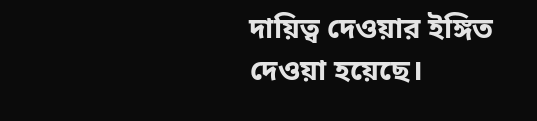দায়িত্ব দেওয়ার ইঙ্গিত দেওয়া হয়েছে।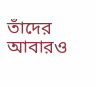তাঁদের আবারও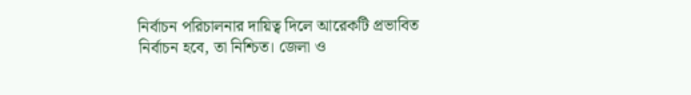নির্বাচন পরিচালনার দায়িত্ব দিলে আরেকটি প্রভাবিত নির্বাচন হবে, তা নিশ্চিত। জেলা ও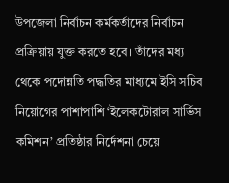উপজেলা নির্বাচন কর্মকর্তাদের নির্বাচন প্রক্রিয়ায় যুক্ত করতে হবে। তাঁদের মধ্য থেকে পদোন্নতি পদ্ধতির মাধ্যমে ইসি সচিব নিয়োগের পাশাপাশি ‘ইলেকটোরাল সার্ভিস কমিশন’ প্রতিষ্ঠার নির্দেশনা চেয়ে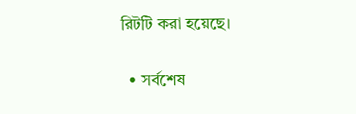রিটটি করা হয়েছে।

  • সর্বশেষ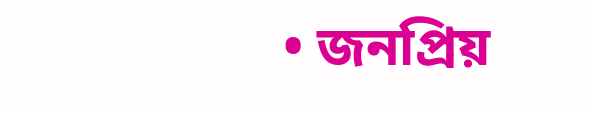• জনপ্রিয়